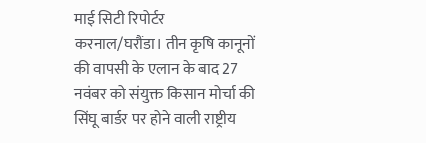माई सिटी रिपोर्टर
करनाल/घरौंडा। तीन कृषि कानूनों की वापसी के एलान के बाद 27 नवंबर को संयुक्त किसान मोर्चा की सिंघू बार्डर पर होने वाली राष्ट्रीय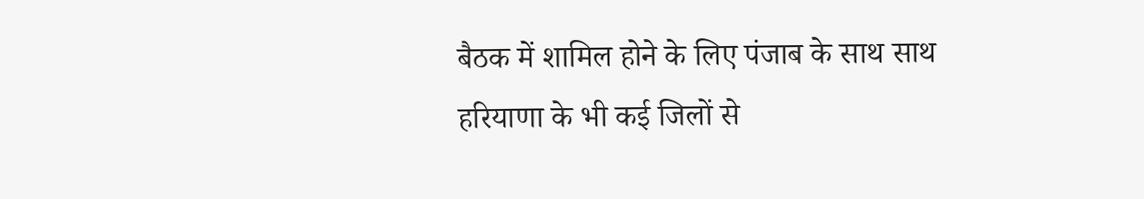बैठक में शामिल होने के लिए पंजाब के साथ साथ हरियाणा के भी कई जिलों से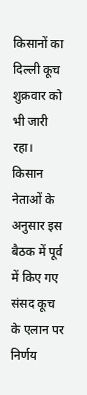किसानों का दिल्ली कूच शुक्रवार को भी जारी रहा। किसान नेताओं के अनुसार इस बैठक में पूर्व में किए गए संसद कूच के एलान पर निर्णय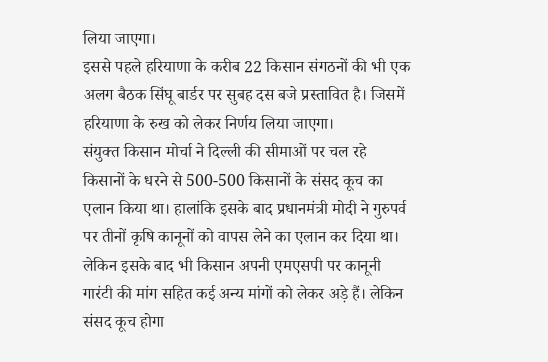लिया जाएगा।
इससे पहले हरियाणा के करीब 22 किसान संगठनों की भी एक अलग बैठक सिंघू बार्डर पर सुबह दस बजे प्रस्तावित है। जिसमें हरियाणा के रुख को लेकर निर्णय लिया जाएगा।
संयुक्त किसान मोर्चा ने दिल्ली की सीमाओं पर चल रहे किसानों के धरने से 500-500 किसानों के संसद कूच का एलान किया था। हालांकि इसके बाद प्रधानमंत्री मोदी ने गुरुपर्व पर तीनों कृषि कानूनों को वापस लेने का एलान कर दिया था। लेकिन इसके बाद भी किसान अपनी एमएसपी पर कानूनी गारंटी की मांग सहित कई अन्य मांगों को लेकर अड़े हैं। लेकिन संसद कूच होगा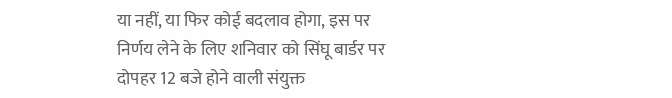या नहीं, या फिर कोई बदलाव होगा, इस पर निर्णय लेने के लिए शनिवार को सिंघू बार्डर पर दोपहर 12 बजे होने वाली संयुक्त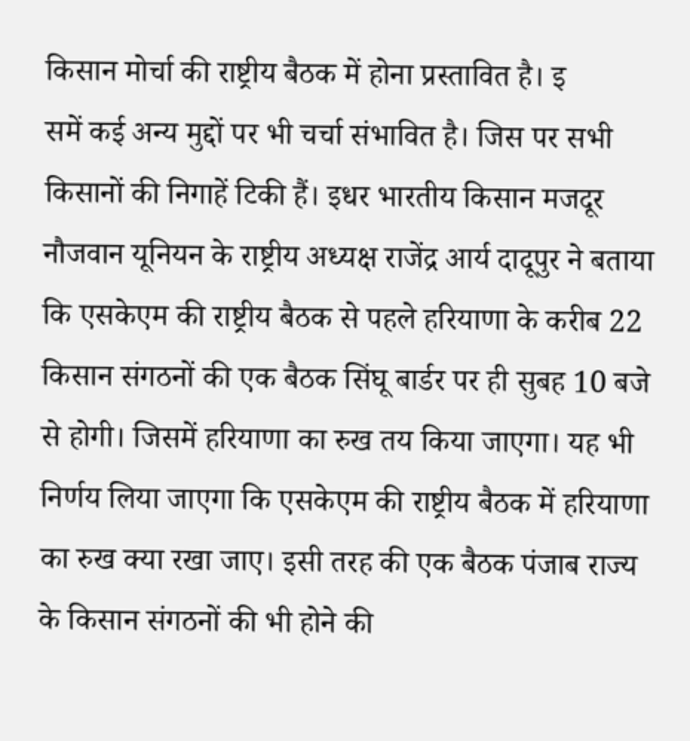किसान मोर्चा की राष्ट्रीय बैठक में होना प्रस्तावित है। इ
समें कई अन्य मुद्दों पर भी चर्चा संभावित है। जिस पर सभी किसानों की निगाहें टिकी हैं। इधर भारतीय किसान मजदूर नौजवान यूनियन के राष्ट्रीय अध्यक्ष राजेंद्र आर्य दादूपुर ने बताया कि एसकेएम की राष्ट्रीय बैठक से पहले हरियाणा के करीब 22 किसान संगठनों की एक बैठक सिंघू बार्डर पर ही सुबह 10 बजे से होगी। जिसमें हरियाणा का रुख तय किया जाएगा। यह भी निर्णय लिया जाएगा कि एसकेएम की राष्ट्रीय बैठक में हरियाणा का रुख क्या रखा जाए। इसी तरह की एक बैठक पंजाब राज्य के किसान संगठनों की भी होने की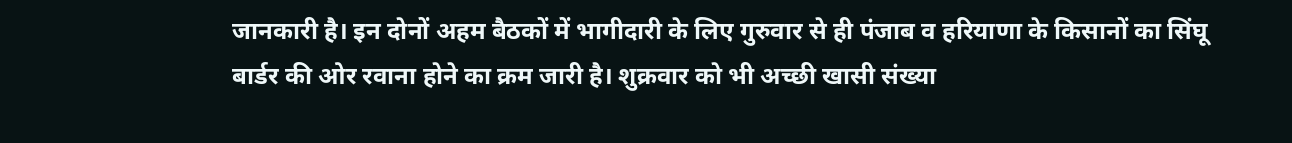जानकारी है। इन दोनों अहम बैठकों में भागीदारी के लिए गुरुवार से ही पंजाब व हरियाणा के किसानों का सिंघू बार्डर की ओर रवाना होने का क्रम जारी है। शुक्रवार को भी अच्छी खासी संख्या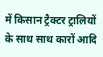में किसान ट्रैक्टर ट्रालियों के साथ साथ कारों आदि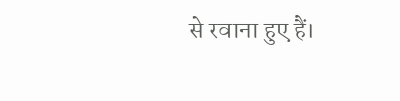से रवाना हुए हैं।